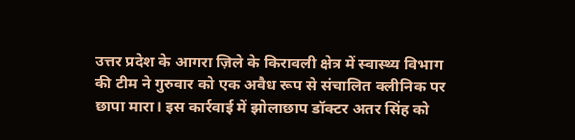उत्तर प्रदेश के आगरा ज़िले के किरावली क्षेत्र में स्वास्थ्य विभाग की टीम ने गुरुवार को एक अवैध रूप से संचालित क्लीनिक पर छापा मारा। इस कार्रवाई में झोलाछाप डॉक्टर अतर सिंह को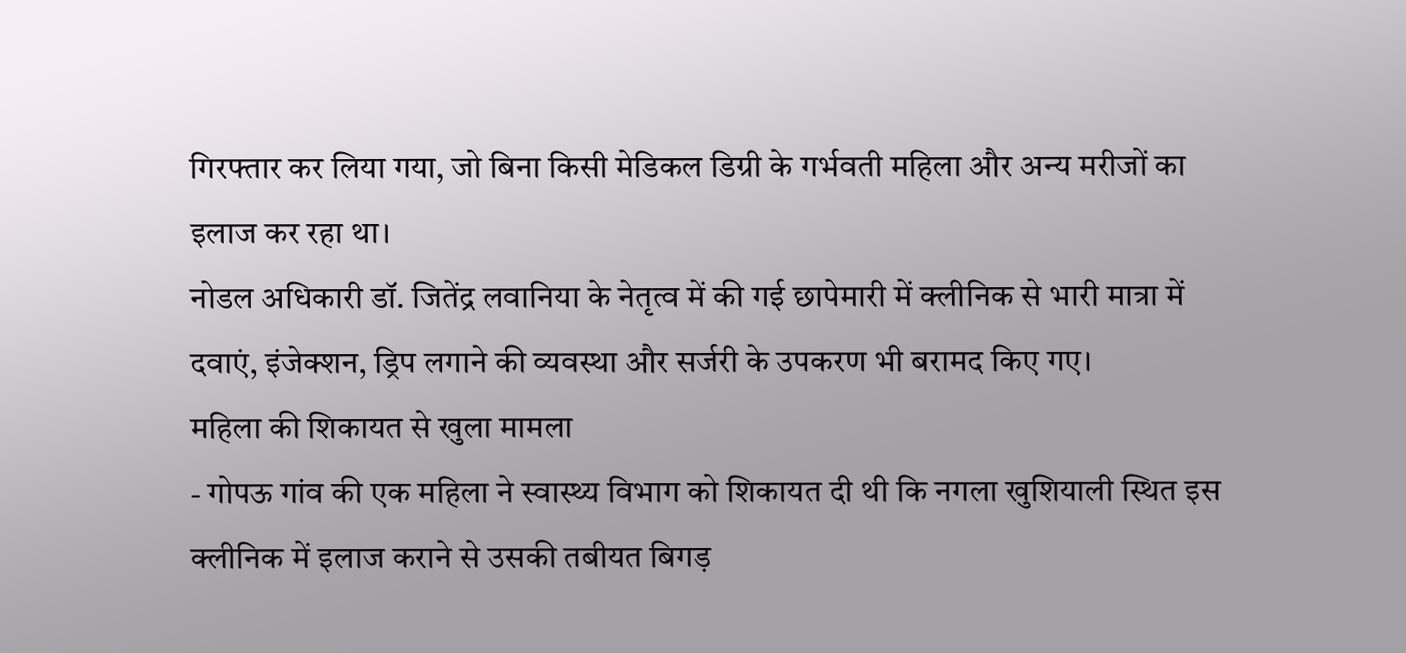गिरफ्तार कर लिया गया, जो बिना किसी मेडिकल डिग्री के गर्भवती महिला और अन्य मरीजों का इलाज कर रहा था।
नोडल अधिकारी डॉ. जितेंद्र लवानिया के नेतृत्व में की गई छापेमारी में क्लीनिक से भारी मात्रा में दवाएं, इंजेक्शन, ड्रिप लगाने की व्यवस्था और सर्जरी के उपकरण भी बरामद किए गए।
महिला की शिकायत से खुला मामला
- गोपऊ गांव की एक महिला ने स्वास्थ्य विभाग को शिकायत दी थी कि नगला खुशियाली स्थित इस क्लीनिक में इलाज कराने से उसकी तबीयत बिगड़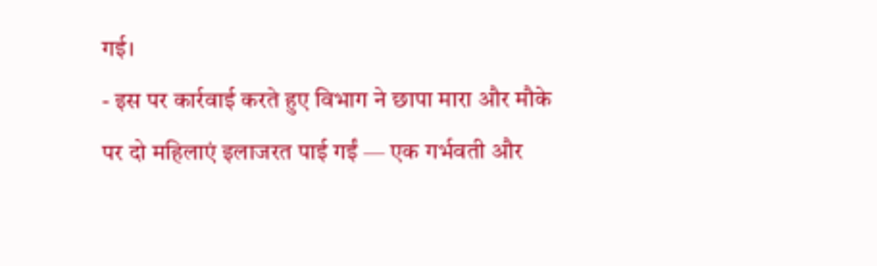गई।
- इस पर कार्रवाई करते हुए विभाग ने छापा मारा और मौके पर दो महिलाएं इलाजरत पाई गईं — एक गर्भवती और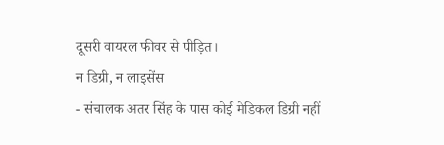दूसरी वायरल फीवर से पीड़ित।
न डिग्री, न लाइसेंस
- संचालक अतर सिंह के पास कोई मेडिकल डिग्री नहीं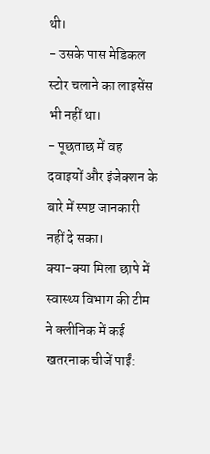थी।
- उसके पास मेडिकल स्टोर चलाने का लाइसेंस भी नहीं था।
- पूछताछ में वह दवाइयों और इंजेक्शन के बारे में स्पष्ट जानकारी नहीं दे सका।
क्या-क्या मिला छापे में
स्वास्थ्य विभाग की टीम ने क्लीनिक में कई खतरनाक चीजें पाईं: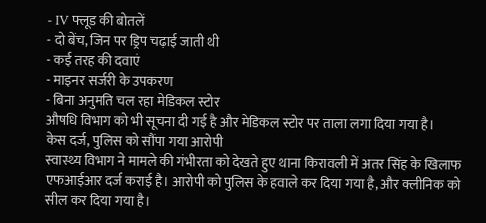- IV फ्लूड की बोतलें
- दो बेंच, जिन पर ड्रिप चढ़ाई जाती थी
- कई तरह की दवाएं
- माइनर सर्जरी के उपकरण
- बिना अनुमति चल रहा मेडिकल स्टोर
औषधि विभाग को भी सूचना दी गई है और मेडिकल स्टोर पर ताला लगा दिया गया है।
केस दर्ज, पुलिस को सौंपा गया आरोपी
स्वास्थ्य विभाग ने मामले की गंभीरता को देखते हुए थाना किरावली में अतर सिंह के खिलाफ एफआईआर दर्ज कराई है। आरोपी को पुलिस के हवाले कर दिया गया है, और क्लीनिक को सील कर दिया गया है।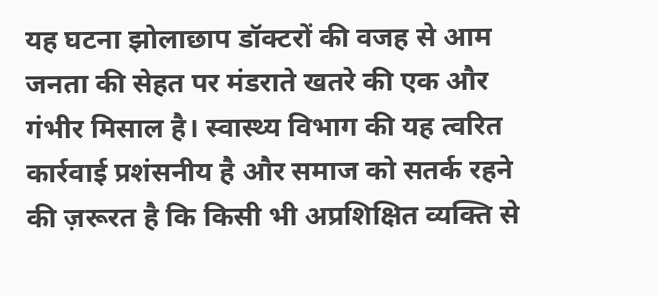यह घटना झोलाछाप डॉक्टरों की वजह से आम जनता की सेहत पर मंडराते खतरे की एक और गंभीर मिसाल है। स्वास्थ्य विभाग की यह त्वरित कार्रवाई प्रशंसनीय है और समाज को सतर्क रहने की ज़रूरत है कि किसी भी अप्रशिक्षित व्यक्ति से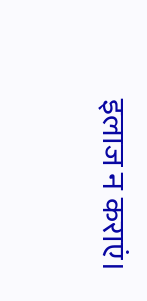इलाज न कराएं।